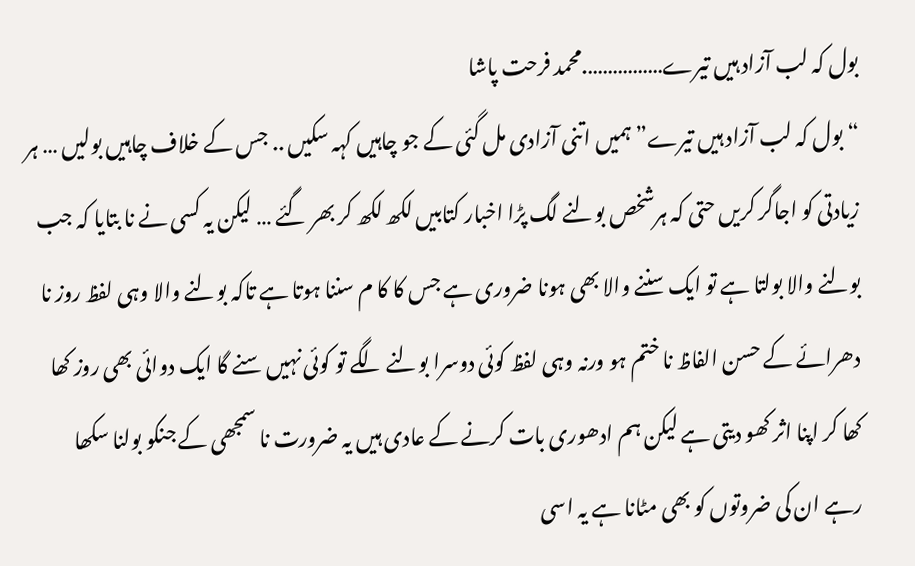بول کہ لب آزاد ہیں تیرے…………….محمد فرحت پاشا
“بول کہ لب آزاد ہیں تیرے” ہمیں اتنی آزادی مل گئی کے جو چاہیں کہہ سکیں .. جس کے خلاف چاہیں بولیں … ہر زیادتی کو اجاگر کریں حتی کہ ہرشخص بولنے لگ پڑا اخبار کتابیں لکھ لکھ کر بھر گئے … لیکن یہ کسی نے نا بتایا کہ جب بولنے والا بولتا ہے تو ایک سننے والا بھی ہونا ضروری ہے جس کا کا م سننا ہوتا ہے تاکہ بولنے والا وہی لفظ روز نا دھرائے کے حسن الفاظ نا ختم ہو ورنہ وہی لفظ کوئی دوسرا بولنے لگے تو کوئی نہیں سنے گا ایک دوائی بھی روز کھا کھا کر اپنا اثر کھو دیتی ہے لیکن ہم ادھوری بات کرنے کے عادی ہیں یہ ضرورت نا سمجھی کے جنکو بولنا سکھا رہے ان کی ضروتوں کو بھی مٹانا ہے یہ اسی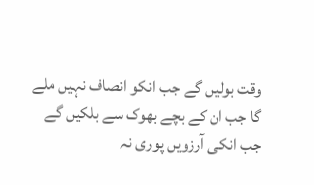وقت بولیں گے جب انکو انصاف نہیں ملے گا جب ان کے بچے بھوک سے بلکیں گے جب انکی آرزویں پوری نہ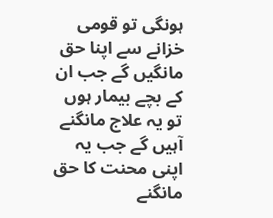ہونگی تو قومی خزانے سے اپنا حق مانگیں گے جب ان کے بچے بیمار ہوں تو یہ علاج مانگنے آہیں گے جب یہ اپنی محنت کا حق مانگنے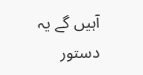آہیں گے یہ دستور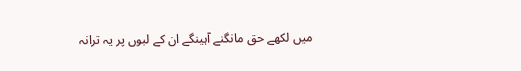میں لکھے حق مانگنے آہینگے ان کے لبوں پر یہ ترانہ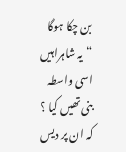بن چکا ہوگا “یہ شاہراہیں اسی واسطہ بنی تھیں کیا ؟ کہ ان پر دیس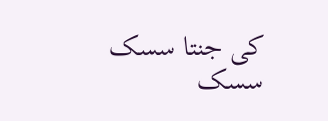کی جنتا سسک سسک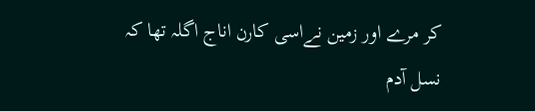کر مرے اور زمین نےاسی کارن اناج اگلہ تھا کہ نسل آدم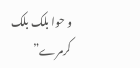و حوا بلک بلک کرمرے”